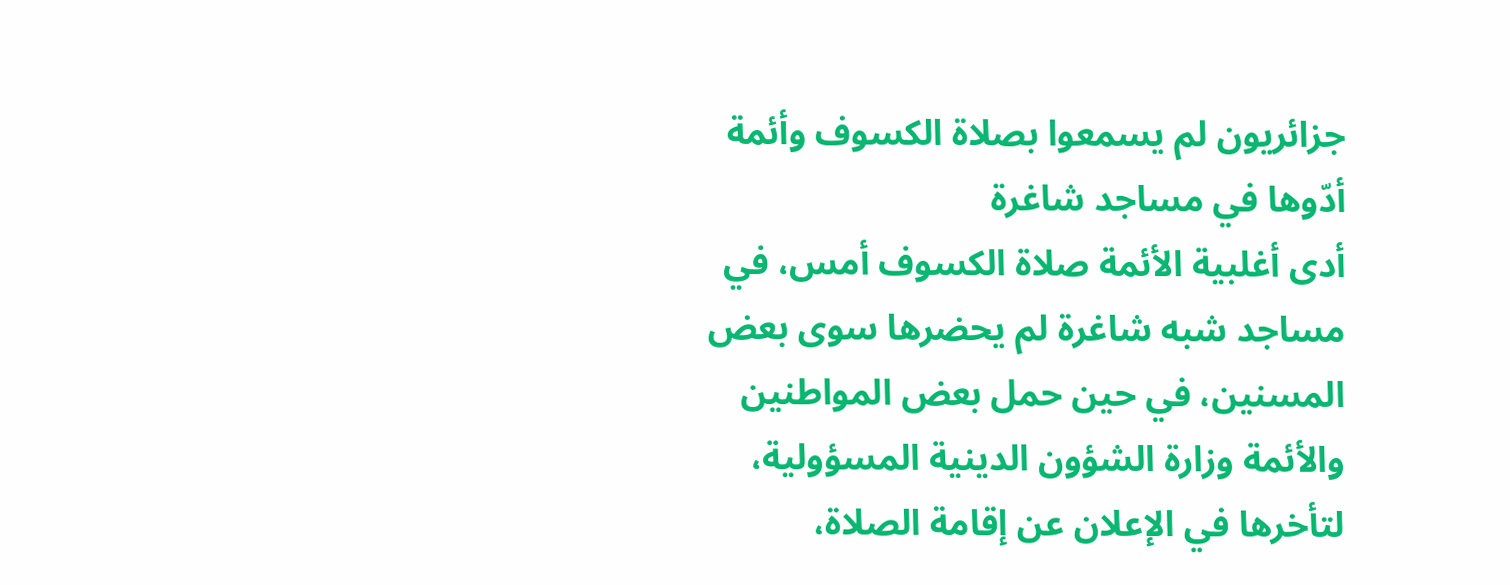جزائريون لم يسمعوا بصلاة الكسوف وأئمة أدّوها في مساجد شاغرة
أدى أغلبية الأئمة صلاة الكسوف أمس، في مساجد شبه شاغرة لم يحضرها سوى بعض المسنين، في حين حمل بعض المواطنين والأئمة وزارة الشؤون الدينية المسؤولية، لتأخرها في الإعلان عن إقامة الصلاة،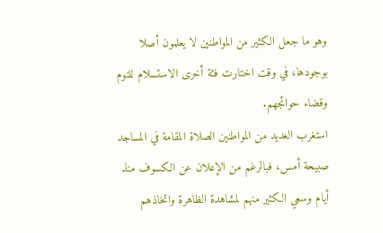وهو ما جعل الكثير من المواطنين لا يعلمون أصلا بوجودها، في وقت اختارت فئة أخرى الاستسلام للنوم وقضاء حوائجهم.
استغرب العديد من المواطنين الصلاة المقامة في المساجد صبيحة أمس، فبالرغم من الإعلان عن الكسوف منذ أيام وسعي الكثير منهم لمشاهدة الظاهرة واتخاذهم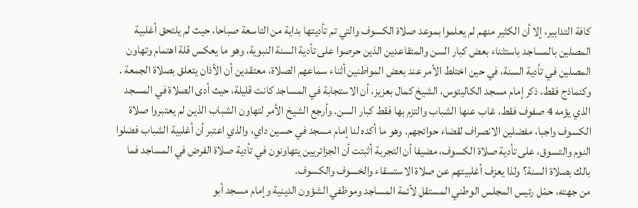كافة التدابير، إلا أن الكثير منهم لم يعلموا بموعد صلاة الكسوف والتي تم تأديتها بداية من التاسعة صباحا، حيث لم يلتحق أغلبية المصلين بالمساجد باستثناء بعض كبار السن والمتقاعدين الذين حرصوا على تأدية السنة النبوية، وهو ما يعكس قلة اهتمام وتهاون المصلين في تأدية السنة، في حين اختلط الأمر عند بعض المواطنين أثناء سماعهم الصلاة، معتقدين أن الأذان يتعلق بصلاة الجمعة .
وكنماذج فقط، ذكر إمام مسجد الكاليتوس، الشيخ كمال بعزيز، أن الاستجابة في المساجد كانت قليلة، حيث أدى الصلاة في المسجد الذي يؤمه 4 صفوف فقط، غاب عنها الشباب والتزم بها فقط كبار السن. وأرجع الشيخ الأمر لتهاون الشباب الذين لم يعتبروا صلاة الكسوف واجبا، مفضلين الانصراف لقضاء حوائجهم. وهو ما أكده لنا إمام مسجد في حسين داي، والذي اعتبر أن أغلبية الشباب فضلوا النوم والتسوق، على تأدية صلاة الكسوف، مضيفا أن التجربة أثبتت أن الجزائريين يتهاونون في تأدية صلاة الفرض في المساجد فما بالك بصلاة السنة؟ ولذا يعزف أغلبيتهم عن صلاة الاستسقاء والخسوف والكسوف.
من جهته، حمّل رئيس المجلس الوطني المستقل لأئمة المساجد وموظفي الشؤون الدينية وإمام مسجد أبو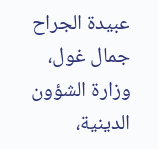عبيدة الجراح جمال غول، وزارة الشؤون الدينية،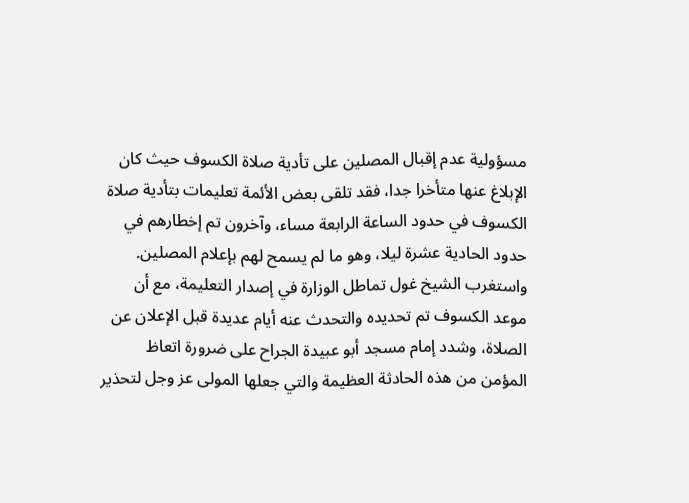مسؤولية عدم إقبال المصلين على تأدية صلاة الكسوف حيث كان الإبلاغ عنها متأخرا جدا، فقد تلقى بعض الأئمة تعليمات بتأدية صلاة الكسوف في حدود الساعة الرابعة مساء، وآخرون تم إخطارهم في حدود الحادية عشرة ليلا، وهو ما لم يسمح لهم بإعلام المصلين. واستغرب الشيخ غول تماطل الوزارة في إصدار التعليمة، مع أن موعد الكسوف تم تحديده والتحدث عنه أيام عديدة قبل الإعلان عن الصلاة، وشدد إمام مسجد أبو عبيدة الجراح على ضرورة اتعاظ المؤمن من هذه الحادثة العظيمة والتي جعلها المولى عز وجل لتحذير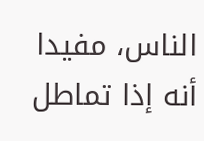الناس، مفيدا أنه إذا تماطل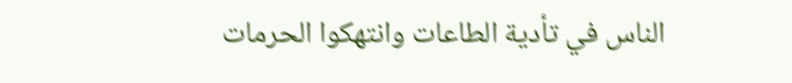الناس في تأدية الطاعات وانتهكوا الحرمات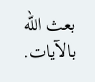بعث الله بالآيات.